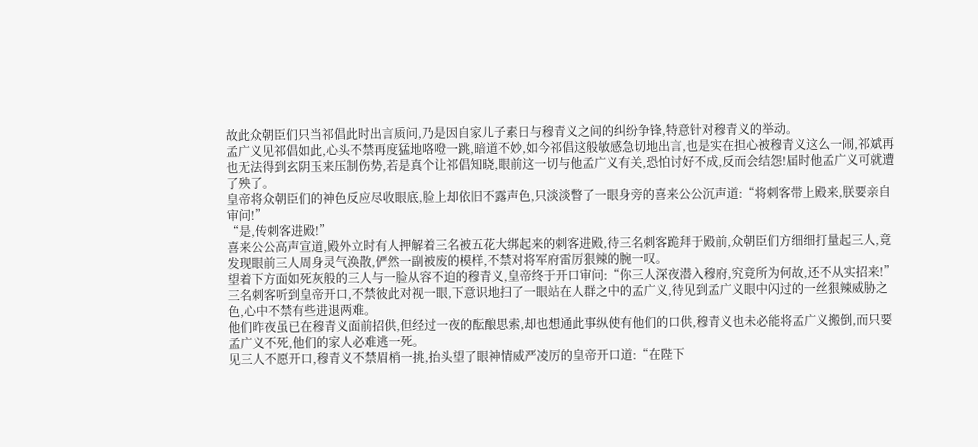故此众朝臣们只当祁倡此时出言质问,乃是因自家儿子素日与穆青义之间的纠纷争锋,特意针对穆青义的举动。
孟广义见祁倡如此,心头不禁再度猛地咯噔一跳,暗道不妙,如今祁倡这般敏感急切地出言,也是实在担心被穆青义这么一闹,祁斌再也无法得到玄阴玉来压制伤势,若是真个让祁倡知晓,眼前这一切与他孟广义有关,恐怕讨好不成,反而会结怨!届时他孟广义可就遭了殃了。
皇帝将众朝臣们的神色反应尽收眼底,脸上却依旧不露声色,只淡淡瞥了一眼身旁的喜来公公沉声道:“将刺客带上殿来,朕要亲自审问!”
“是,传刺客进殿!”
喜来公公高声宣道,殿外立时有人押解着三名被五花大绑起来的刺客进殿,待三名刺客跪拜于殿前,众朝臣们方细细打量起三人,竟发现眼前三人周身灵气涣散,俨然一副被废的模样,不禁对将军府雷厉狠辣的腕一叹。
望着下方面如死灰般的三人与一脸从容不迫的穆青义,皇帝终于开口审问:“你三人深夜潜入穆府,究竟所为何故,还不从实招来!”
三名刺客听到皇帝开口,不禁彼此对视一眼,下意识地扫了一眼站在人群之中的孟广义,待见到孟广义眼中闪过的一丝狠辣威胁之色,心中不禁有些进退两难。
他们昨夜虽已在穆青义面前招供,但经过一夜的酝酿思索,却也想通此事纵使有他们的口供,穆青义也未必能将孟广义搬倒,而只要孟广义不死,他们的家人必难逃一死。
见三人不愿开口,穆青义不禁眉梢一挑,抬头望了眼神情威严凌厉的皇帝开口道:“在陛下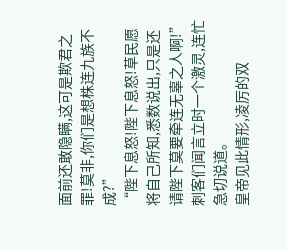面前还敢隐瞒,这可是欺君之罪!莫非,你们是想株连九族不成?”
“陛下息怒!陛下息怒!草民愿将自己所知,悉数说出,只是还请陛下莫要牵连无辜之人啊!”刺客们闻言立时一个激灵,连忙急切说道。
皇帝见此情形,凌厉的双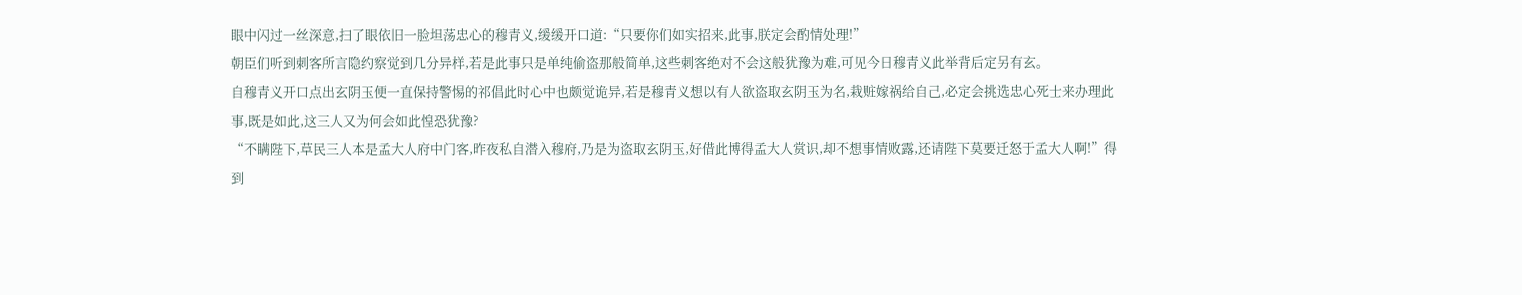眼中闪过一丝深意,扫了眼依旧一脸坦荡忠心的穆青义,缓缓开口道:“只要你们如实招来,此事,朕定会酌情处理!”
朝臣们听到刺客所言隐约察觉到几分异样,若是此事只是单纯偷盗那般简单,这些刺客绝对不会这般犹豫为难,可见今日穆青义此举背后定另有玄。
自穆青义开口点出玄阴玉便一直保持警惕的祁倡此时心中也颇觉诡异,若是穆青义想以有人欲盗取玄阴玉为名,栽赃嫁祸给自己,必定会挑选忠心死士来办理此事,既是如此,这三人又为何会如此惶恐犹豫?
“不瞒陛下,草民三人本是孟大人府中门客,昨夜私自潜入穆府,乃是为盗取玄阴玉,好借此博得孟大人赏识,却不想事情败露,还请陛下莫要迁怒于孟大人啊!”得到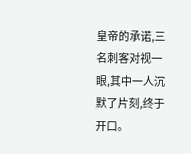皇帝的承诺,三名刺客对视一眼,其中一人沉默了片刻,终于开口。